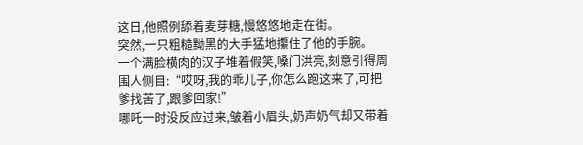这日,他照例舔着麦芽糖,慢悠悠地走在街。
突然,一只粗糙黝黑的大手猛地攥住了他的手腕。
一个满脸横肉的汉子堆着假笑,嗓门洪亮,刻意引得周围人侧目:“哎呀,我的乖儿子,你怎么跑这来了,可把爹找苦了,跟爹回家!”
哪吒一时没反应过来,皱着小眉头,奶声奶气却又带着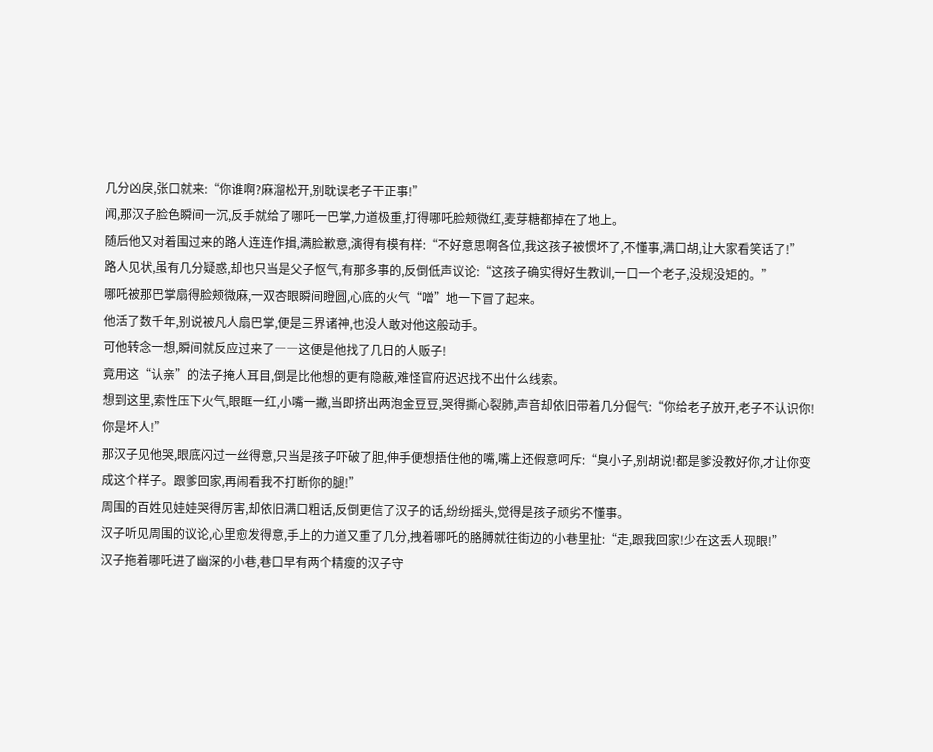几分凶戾,张口就来:“你谁啊?麻溜松开,别耽误老子干正事!”
闻,那汉子脸色瞬间一沉,反手就给了哪吒一巴掌,力道极重,打得哪吒脸颊微红,麦芽糖都掉在了地上。
随后他又对着围过来的路人连连作揖,满脸歉意,演得有模有样:“不好意思啊各位,我这孩子被惯坏了,不懂事,满口胡,让大家看笑话了!”
路人见状,虽有几分疑惑,却也只当是父子怄气,有那多事的,反倒低声议论:“这孩子确实得好生教训,一口一个老子,没规没矩的。”
哪吒被那巴掌扇得脸颊微麻,一双杏眼瞬间瞪圆,心底的火气“噌”地一下冒了起来。
他活了数千年,别说被凡人扇巴掌,便是三界诸神,也没人敢对他这般动手。
可他转念一想,瞬间就反应过来了――这便是他找了几日的人贩子!
竟用这“认亲”的法子掩人耳目,倒是比他想的更有隐蔽,难怪官府迟迟找不出什么线索。
想到这里,索性压下火气,眼眶一红,小嘴一撇,当即挤出两泡金豆豆,哭得撕心裂肺,声音却依旧带着几分倔气:“你给老子放开,老子不认识你!你是坏人!”
那汉子见他哭,眼底闪过一丝得意,只当是孩子吓破了胆,伸手便想捂住他的嘴,嘴上还假意呵斥:“臭小子,别胡说!都是爹没教好你,才让你变成这个样子。跟爹回家,再闹看我不打断你的腿!”
周围的百姓见娃娃哭得厉害,却依旧满口粗话,反倒更信了汉子的话,纷纷摇头,觉得是孩子顽劣不懂事。
汉子听见周围的议论,心里愈发得意,手上的力道又重了几分,拽着哪吒的胳膊就往街边的小巷里扯:“走,跟我回家!少在这丢人现眼!”
汉子拖着哪吒进了幽深的小巷,巷口早有两个精瘦的汉子守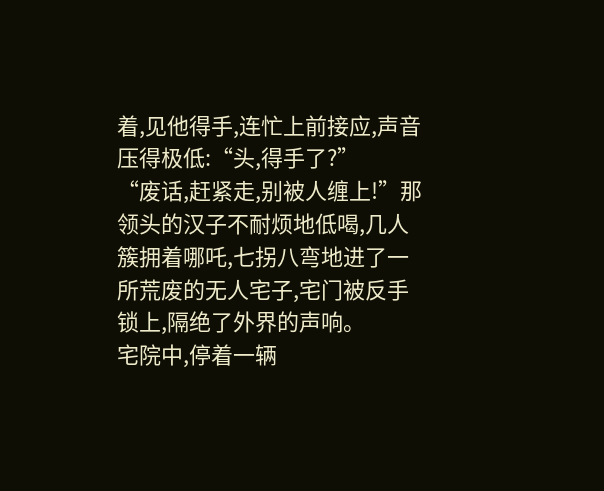着,见他得手,连忙上前接应,声音压得极低:“头,得手了?”
“废话,赶紧走,别被人缠上!”那领头的汉子不耐烦地低喝,几人簇拥着哪吒,七拐八弯地进了一所荒废的无人宅子,宅门被反手锁上,隔绝了外界的声响。
宅院中,停着一辆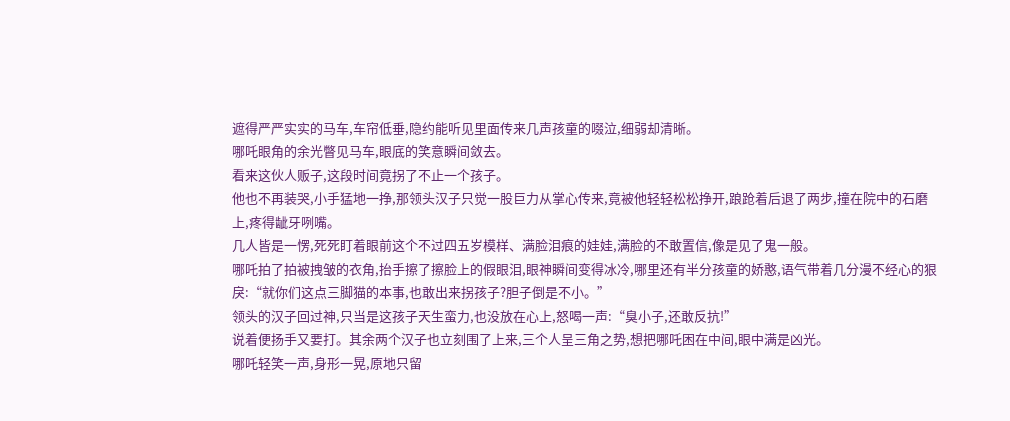遮得严严实实的马车,车帘低垂,隐约能听见里面传来几声孩童的啜泣,细弱却清晰。
哪吒眼角的余光瞥见马车,眼底的笑意瞬间敛去。
看来这伙人贩子,这段时间竟拐了不止一个孩子。
他也不再装哭,小手猛地一挣,那领头汉子只觉一股巨力从掌心传来,竟被他轻轻松松挣开,踉跄着后退了两步,撞在院中的石磨上,疼得龇牙咧嘴。
几人皆是一愣,死死盯着眼前这个不过四五岁模样、满脸泪痕的娃娃,满脸的不敢置信,像是见了鬼一般。
哪吒拍了拍被拽皱的衣角,抬手擦了擦脸上的假眼泪,眼神瞬间变得冰冷,哪里还有半分孩童的娇憨,语气带着几分漫不经心的狠戾:“就你们这点三脚猫的本事,也敢出来拐孩子?胆子倒是不小。”
领头的汉子回过神,只当是这孩子天生蛮力,也没放在心上,怒喝一声:“臭小子,还敢反抗!”
说着便扬手又要打。其余两个汉子也立刻围了上来,三个人呈三角之势,想把哪吒困在中间,眼中满是凶光。
哪吒轻笑一声,身形一晃,原地只留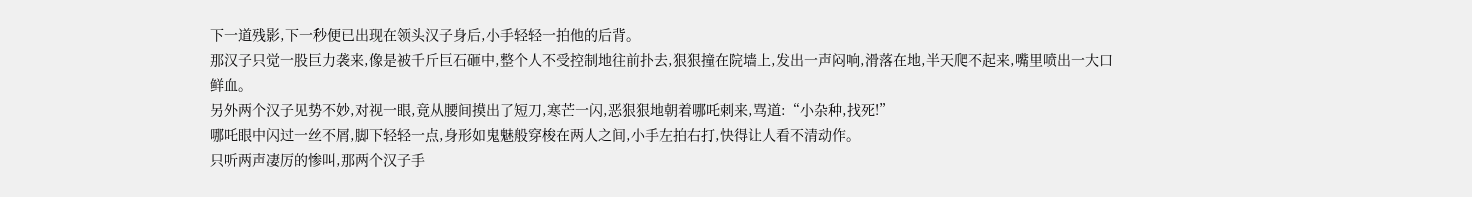下一道残影,下一秒便已出现在领头汉子身后,小手轻轻一拍他的后背。
那汉子只觉一股巨力袭来,像是被千斤巨石砸中,整个人不受控制地往前扑去,狠狠撞在院墙上,发出一声闷响,滑落在地,半天爬不起来,嘴里喷出一大口鲜血。
另外两个汉子见势不妙,对视一眼,竟从腰间摸出了短刀,寒芒一闪,恶狠狠地朝着哪吒刺来,骂道:“小杂种,找死!”
哪吒眼中闪过一丝不屑,脚下轻轻一点,身形如鬼魅般穿梭在两人之间,小手左拍右打,快得让人看不清动作。
只听两声凄厉的惨叫,那两个汉子手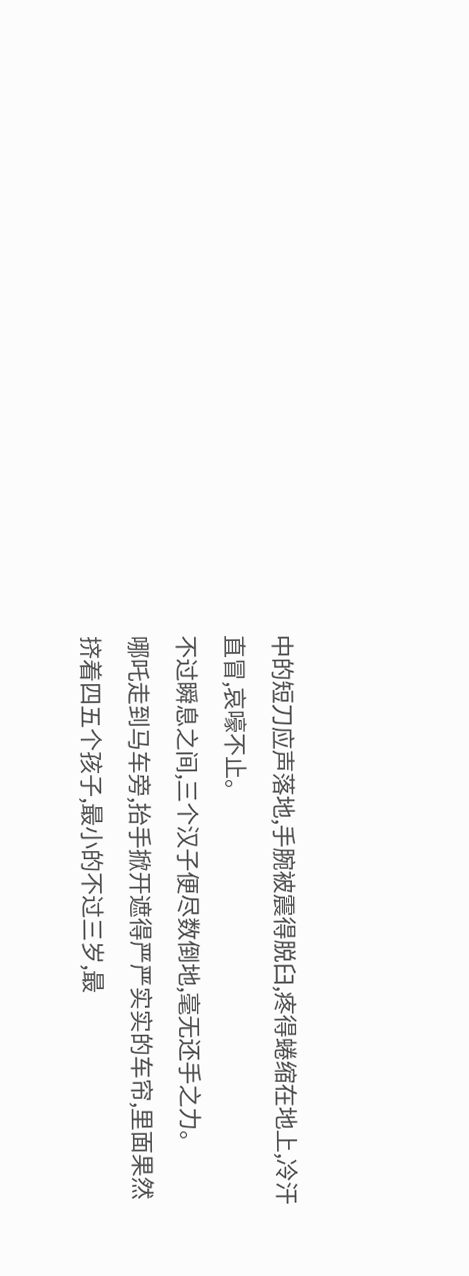中的短刀应声落地,手腕被震得脱臼,疼得蜷缩在地上,冷汗直冒,哀嚎不止。
不过瞬息之间,三个汉子便尽数倒地,毫无还手之力。
哪吒走到马车旁,抬手掀开遮得严严实实的车帘,里面果然挤着四五个孩子,最小的不过三岁,最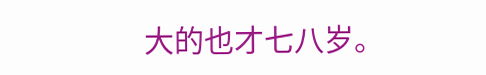大的也才七八岁。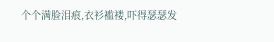个个满脸泪痕,衣衫褴褛,吓得瑟瑟发